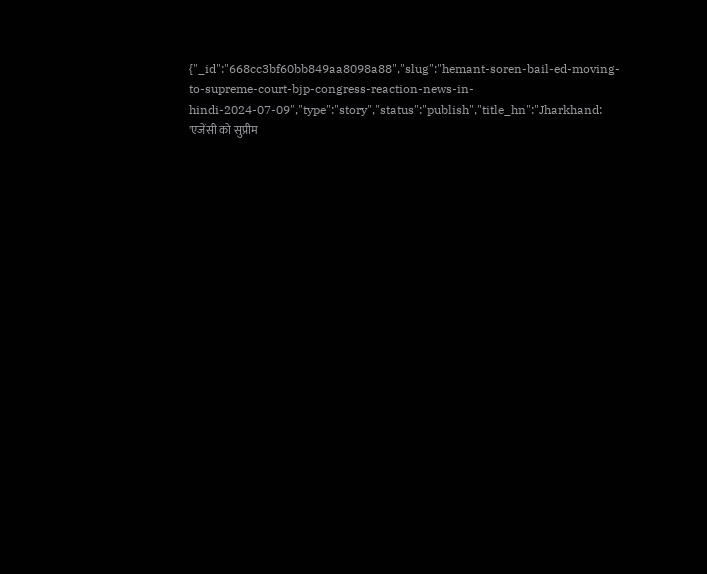{"_id":"668cc3bf60bb849aa8098a88","slug":"hemant-soren-bail-ed-moving-to-supreme-court-bjp-congress-reaction-news-in-hindi-2024-07-09","type":"story","status":"publish","title_hn":"Jharkhand: 'एजेंसी को सुप्रीम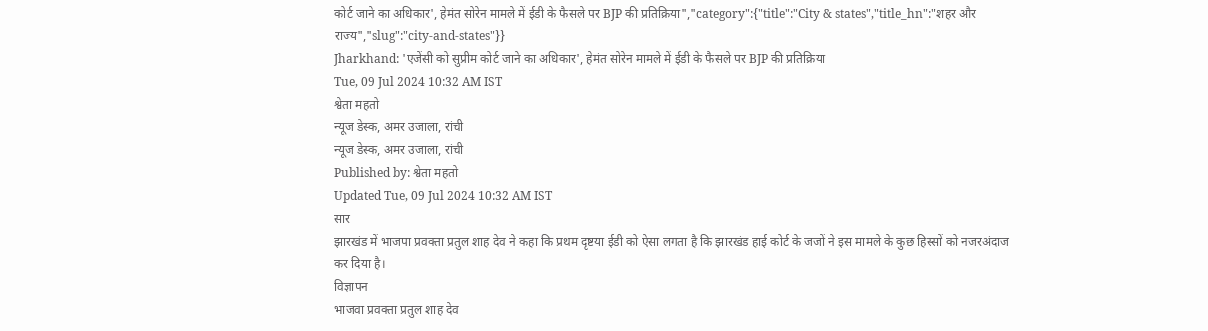कोर्ट जाने का अधिकार', हेमंत सोरेन मामले में ईडी के फैसले पर BJP की प्रतिक्रिया","category":{"title":"City & states","title_hn":"शहर और राज्य","slug":"city-and-states"}}
Jharkhand: 'एजेंसी को सुप्रीम कोर्ट जाने का अधिकार', हेमंत सोरेन मामले में ईडी के फैसले पर BJP की प्रतिक्रिया
Tue, 09 Jul 2024 10:32 AM IST
श्वेता महतो
न्यूज डेस्क, अमर उजाला, रांची
न्यूज डेस्क, अमर उजाला, रांची
Published by: श्वेता महतो
Updated Tue, 09 Jul 2024 10:32 AM IST
सार
झारखंड में भाजपा प्रवक्ता प्रतुल शाह देव ने कहा कि प्रथम दृष्टया ईडी को ऐसा लगता है कि झारखंड हाई कोर्ट के जजों ने इस मामले के कुछ हिस्सों को नजरअंदाज कर दिया है।
विज्ञापन
भाजवा प्रवक्ता प्रतुल शाह देव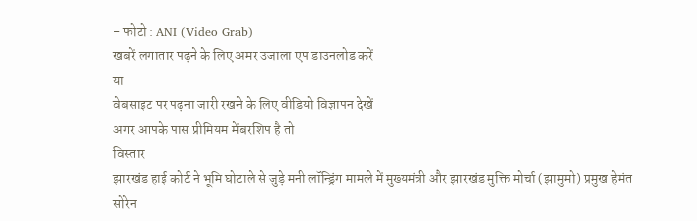- फोटो : ANI (Video Grab)
खबरें लगातार पढ़ने के लिए अमर उजाला एप डाउनलोड करें
या
वेबसाइट पर पढ़ना जारी रखने के लिए वीडियो विज्ञापन देखें
अगर आपके पास प्रीमियम मेंबरशिप है तो
विस्तार
झारखंड हाई कोर्ट ने भूमि घोटाले से जुड़े मनी लॉन्ड्रिंग मामले में मुख्यमंत्री और झारखंड मुक्ति मोर्चा (झामुमो) प्रमुख हेमंत सोरेन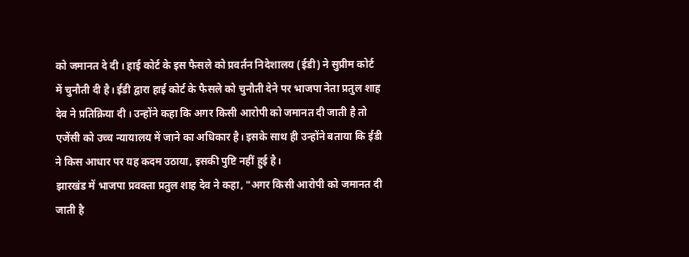को जमानत दे दी। हाई कोर्ट के इस फैसले को प्रवर्तन निदेशालय (ईडी) ने सुप्रीम कोर्ट में चुनौती दी है। ईडी द्वारा हाई कोर्ट के फैसले को चुनौती देने पर भाजपा नेता प्रतुल शाह देव ने प्रतिक्रिया दी। उन्होंने कहा कि अगर किसी आरोपी को जमानत दी जाती है तो एजेंसी को उच्च न्यायालय में जाने का अधिकार है। इसके साथ ही उन्होंने बताया कि ईडी ने किस आधार पर यह कदम उठाया, इसकी पुष्टि नहीं हुई है।
झारखंड में भाजपा प्रवक्ता प्रतुल शाह देव ने कहा, "अगर किसी आरोपी को जमानत दी जाती है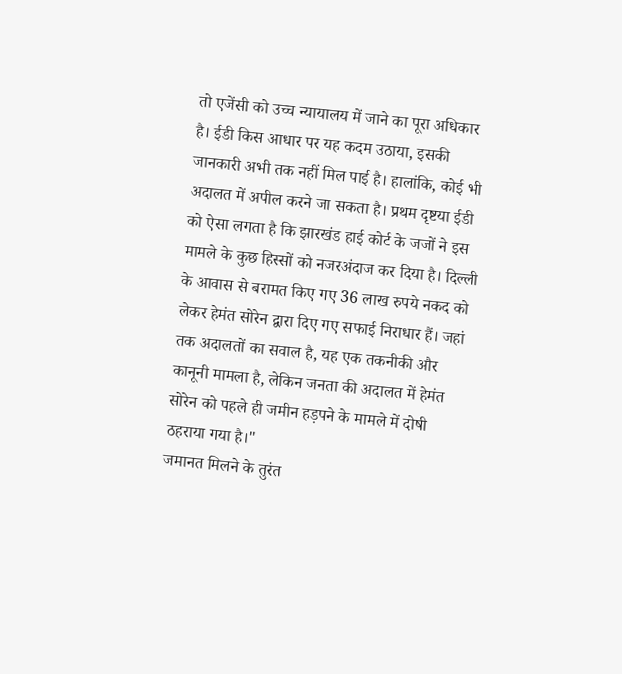तो एजेंसी को उच्च न्यायालय में जाने का पूरा अधिकार है। ईडी किस आधार पर यह कदम उठाया, इसकी जानकारी अभी तक नहीं मिल पाई है। हालांकि, कोई भी अदालत में अपील करने जा सकता है। प्रथम दृष्टया ईडी को ऐसा लगता है कि झारखंड हाई कोर्ट के जजों ने इस मामले के कुछ हिस्सों को नजरअंदाज कर दिया है। दिल्ली के आवास से बरामत किए गए 36 लाख रुपये नकद को लेकर हेमंत सोरेन द्वारा दिए गए सफाई निराधार हैं। जहां तक अदालतों का सवाल है, यह एक तकनीकी और कानूनी मामला है, लेकिन जनता की अदालत में हेमंत सोरेन को पहले ही जमीन हड़पने के मामले में दोषी ठहराया गया है।"
जमानत मिलने के तुरंत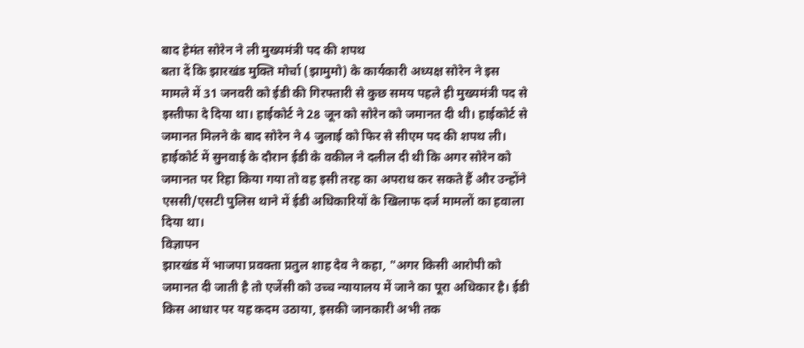बाद हेमंत सोरेन ने ली मुख्यमंत्री पद की शपथ
बता दें कि झारखंड मुक्ति मोर्चा (झामुमो) के कार्यकारी अध्यक्ष सोरेन ने इस मामले में 31 जनवरी को ईडी की गिरफ्तारी से कुछ समय पहले ही मुख्यमंत्री पद से इस्तीफा दे दिया था। हाईकोर्ट ने 28 जून को सोरेन को जमानत दी थी। हाईकोर्ट से जमानत मिलने के बाद सोरेन ने 4 जुलाई को फिर से सीएम पद की शपथ ली। हाईकोर्ट में सुनवाई के दौरान ईडी के वकील ने दलील दी थी कि अगर सोरेन को जमानत पर रिहा किया गया तो वह इसी तरह का अपराध कर सकते हैं और उन्होंने एससी/एसटी पुलिस थाने में ईडी अधिकारियों के खिलाफ दर्ज मामलों का हवाला दिया था।
विज्ञापन
झारखंड में भाजपा प्रवक्ता प्रतुल शाह देव ने कहा, "अगर किसी आरोपी को जमानत दी जाती है तो एजेंसी को उच्च न्यायालय में जाने का पूरा अधिकार है। ईडी किस आधार पर यह कदम उठाया, इसकी जानकारी अभी तक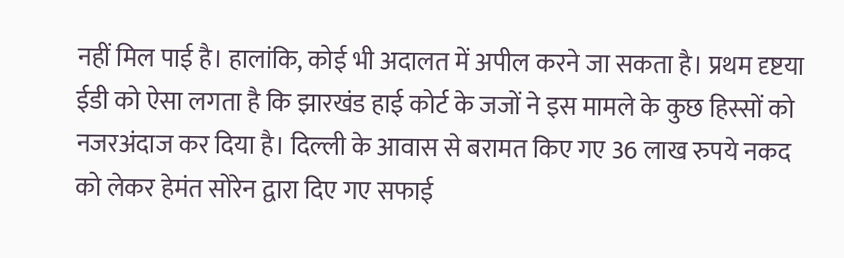नहीं मिल पाई है। हालांकि, कोई भी अदालत में अपील करने जा सकता है। प्रथम दृष्टया ईडी को ऐसा लगता है कि झारखंड हाई कोर्ट के जजों ने इस मामले के कुछ हिस्सों को नजरअंदाज कर दिया है। दिल्ली के आवास से बरामत किए गए 36 लाख रुपये नकद को लेकर हेमंत सोरेन द्वारा दिए गए सफाई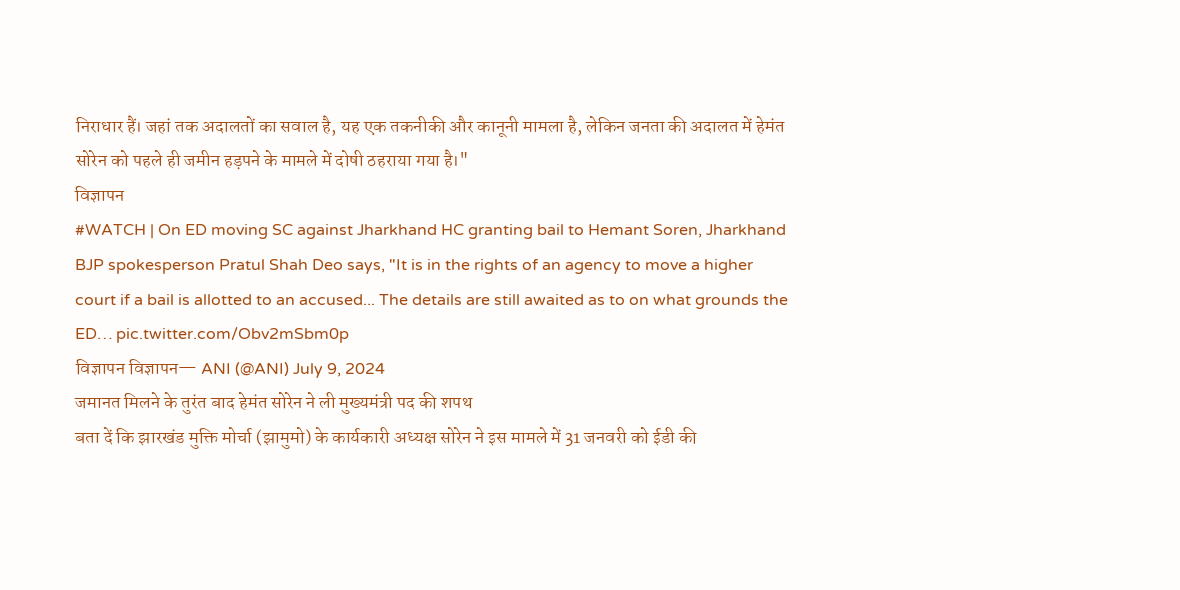निराधार हैं। जहां तक अदालतों का सवाल है, यह एक तकनीकी और कानूनी मामला है, लेकिन जनता की अदालत में हेमंत सोरेन को पहले ही जमीन हड़पने के मामले में दोषी ठहराया गया है।"
विज्ञापन
#WATCH | On ED moving SC against Jharkhand HC granting bail to Hemant Soren, Jharkhand BJP spokesperson Pratul Shah Deo says, "It is in the rights of an agency to move a higher court if a bail is allotted to an accused... The details are still awaited as to on what grounds the ED… pic.twitter.com/Obv2mSbm0p
विज्ञापन विज्ञापन— ANI (@ANI) July 9, 2024
जमानत मिलने के तुरंत बाद हेमंत सोरेन ने ली मुख्यमंत्री पद की शपथ
बता दें कि झारखंड मुक्ति मोर्चा (झामुमो) के कार्यकारी अध्यक्ष सोरेन ने इस मामले में 31 जनवरी को ईडी की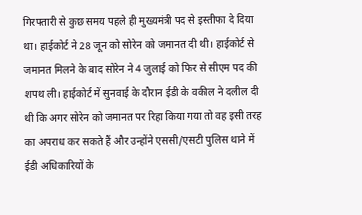गिरफ्तारी से कुछ समय पहले ही मुख्यमंत्री पद से इस्तीफा दे दिया था। हाईकोर्ट ने 28 जून को सोरेन को जमानत दी थी। हाईकोर्ट से जमानत मिलने के बाद सोरेन ने 4 जुलाई को फिर से सीएम पद की शपथ ली। हाईकोर्ट में सुनवाई के दौरान ईडी के वकील ने दलील दी थी कि अगर सोरेन को जमानत पर रिहा किया गया तो वह इसी तरह का अपराध कर सकते हैं और उन्होंने एससी/एसटी पुलिस थाने में ईडी अधिकारियों के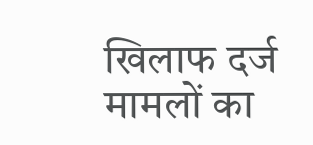खिलाफ दर्ज मामलों का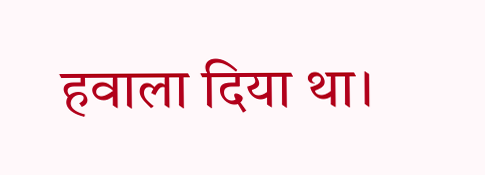हवाला दिया था।